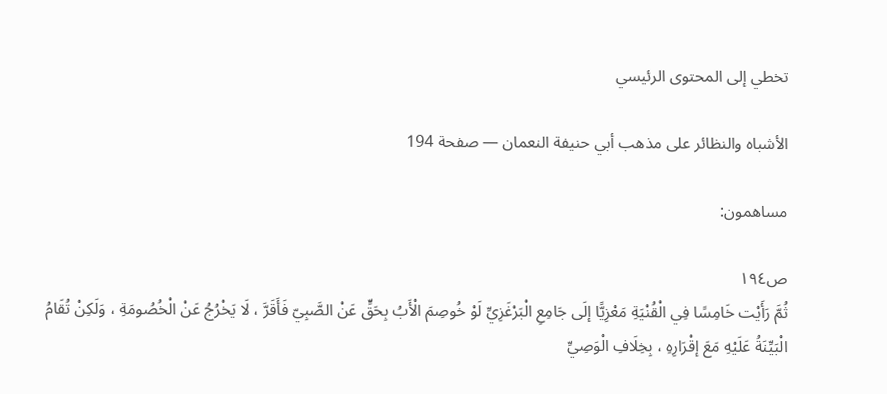تخطي إلى المحتوى الرئيسي

الأشباه والنظائر على مذهب أبي حنيفة النعمان — صفحة 194

مساهمون:

ص١٩٤
ثُمَّ رَأَيْت خَامِسًا فِي الْقُنْيَةِ مَعْزِيًّا إلَى جَامِعِ الْبَرْغَزِيِّ لَوْ خُوصِمَ الْأَبُ بِحَقٍّ عَنْ الصَّبِيّ فَأَقَرَّ ، لَا يَخْرُجُ عَنْ الْخُصُومَةِ ، وَلَكِنْ تُقَامُ الْبَيِّنَةُ عَلَيْهِ مَعَ إقْرَارِهِ ، بِخِلَافِ الْوَصِيِّ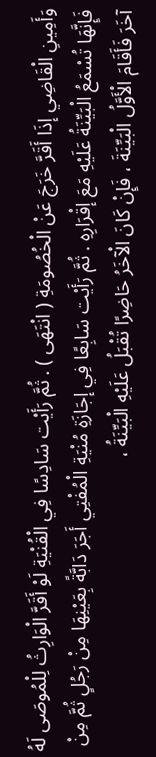وَأَمِينِ الْقَاضِي إذَا أَقَرَّ خَرَجَ عَنْ الْخُصُومَةِ ( انْتَهَى ) . ثُمَّ رَأَيْت سَادِسًا فِي الْقُنْيَةِ لَوْ أَقَرَّ الْوَارِثُ لِلْمُوصَى لَهُ فَإِنَّهَا تُسْمَعُ الْبَيِّنَةُ عَلَيْهِ مَعَ إقْرَارِهِ . ثُمَّ رَأَيْت سَابِعًا فِي إجَازَةِ مُنْيَةِ الْمُفْتِي أَجَرَ دَابَّةً بِعَيْنِهَا مِنْ رَجُلٍ ثُمَّ مِنْ آخَرَ فَأَقَامَ الْأَوَّلُ الْبَيِّنَةَ ، فَإِنْ كَانَ الْآخَرُ حَاضِرًا تُقْبَلُ عَلَيْهِ الْبَيِّنَةُ ،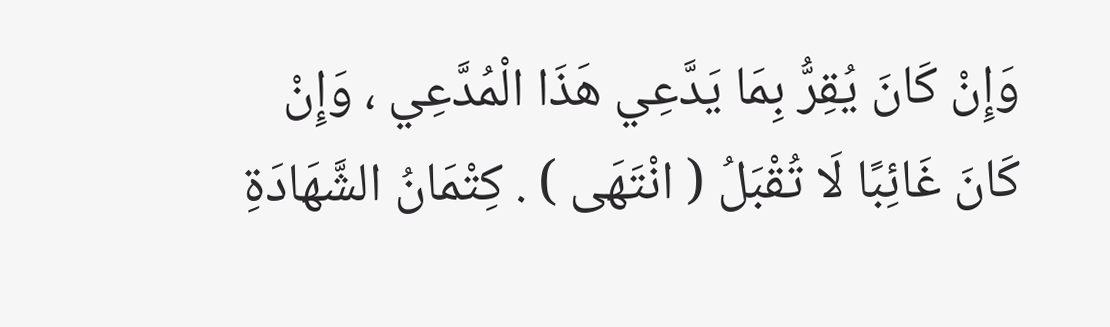وَإِنْ كَانَ يُقِرُّ بِمَا يَدَّعِي هَذَا الْمُدَّعِي ، وَإِنْ كَانَ غَائِبًا لَا تُقْبَلُ ( انْتَهَى ) . كِتْمَانُ الشَّهَادَةِ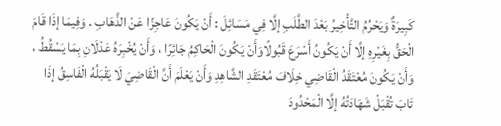كَبِيرَةٌ وَيَحْرُمُ التَّأْخِيرُ بَعْدَ الطَّلَبِ إلَّا فِي مَسَائِلَ : أَنْ يَكُونَ عَاجِزًا عَنْ الذَّهَابِ . وَفِيمَا إذَا قَامَ الْحَقُّ بِغَيْرِهِ إلَّا أَنْ يَكُونُ أَسْرَعَ قَبُولًاوَأَنْ يَكُونَ الْحَاكِمُ جَائِرًا ، وَأَنْ يُخْبِرَهُ عَدْلَانِ بِمَا يَسْقُطُ ، وَأَنْ يَكُونَ مُعْتَقَدُ الْقَاضِي خِلَافَ مُعْتَقَدِ الشَّاهِدِ وَأَنْ يَعْلَمَ أَنَّ الْقَاضِيَ لَا يَقْبَلُهُ الْفَاسِقُ إذَا تَابَ تُقْبَلْ شَهَادَتُهُ إلَّا الْمَحْدُودَ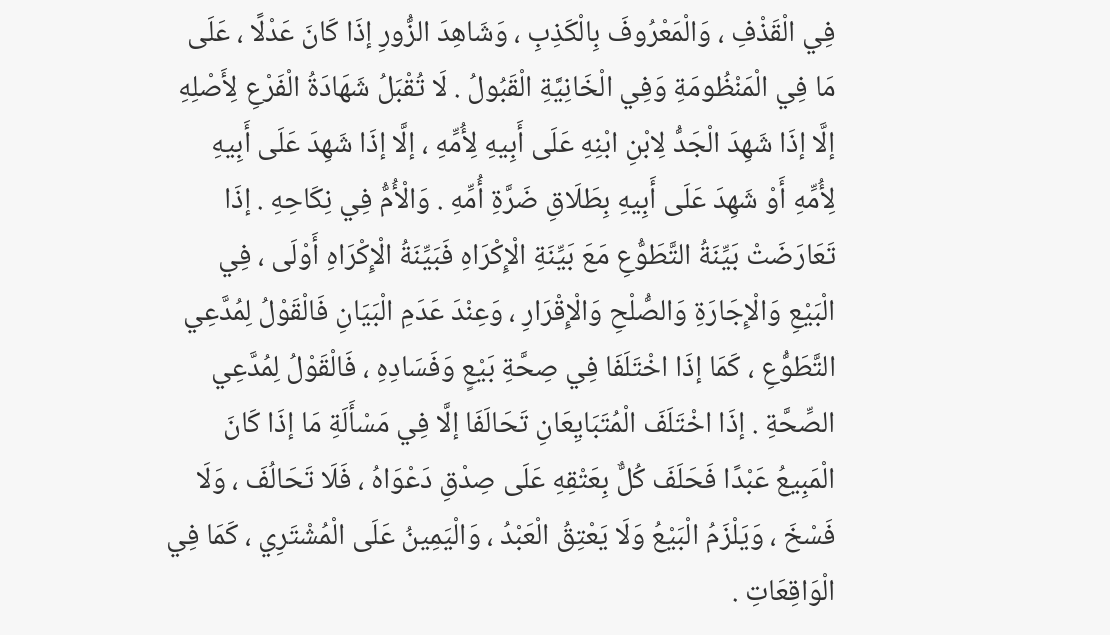فِي الْقَذْفِ ، وَالْمَعْرُوفَ بِالْكَذِبِ ، وَشَاهِدَ الزُّورِ إذَا كَانَ عَدْلًا ، عَلَى مَا فِي الْمَنْظُومَةِ وَفِي الْخَانِيَّةِ الْقَبُولُ . لَا تُقْبَلُ شَهَادَةُ الْفَرْعِ لِأَصْلِهِ إلَّا إذَا شَهِدَ الْجَدُّ لِابْنِ ابْنِهِ عَلَى أَبِيهِ لِأُمِّهِ ، إلَّا إذَا شَهِدَ عَلَى أَبِيهِ لِأُمِّهِ أَوْ شَهِدَ عَلَى أَبِيهِ بِطَلَاقِ ضَرَّةِ أُمِّهِ . وَالْأُمُّ فِي نِكَاحِهِ . إذَا تَعَارَضَتْ بَيِّنَةُ التَّطَوُّعِ مَعَ بَيِّنَةِ الْإِكْرَاهِ فَبَيِّنَةُ الْإِكْرَاهِ أَوْلَى ، فِي الْبَيْعِ وَالْإِجَارَةِ وَالصُّلْحِ وَالْإِقْرَارِ ، وَعِنْدَ عَدَمِ الْبَيَانِ فَالْقَوْلُ لِمُدَّعِي التَّطَوُّعِ ، كَمَا إذَا اخْتَلَفَا فِي صِحَّةِ بَيْعٍ وَفَسَادِهِ ، فَالْقَوْلُ لِمُدَّعِي الصِّحَّةِ . إذَا اخْتَلَفَ الْمُتَبَايِعَانِ تَحَالَفَا إلَّا فِي مَسْأَلَةِ مَا إذَا كَانَ الْمَبِيعُ عَبْدًا فَحَلَفَ كُلٌّ بِعَتْقِهِ عَلَى صِدْقِ دَعْوَاهُ ، فَلَا تَحَالُفَ ، وَلَا فَسْخَ ، وَيَلْزَمُ الْبَيْعُ وَلَا يَعْتِقُ الْعَبْدُ ، وَالْيَمِينُ عَلَى الْمُشْتَرِي ، كَمَا فِي الْوَاقِعَاتِ .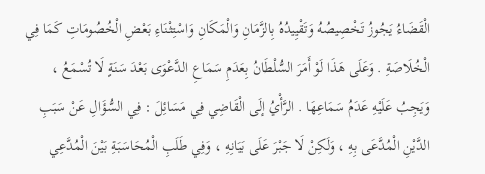الْقَضَاءُ يَجُوزُ تَخْصِيصُهُ وَتَقْيِيدُهُ بِالزَّمَانِ وَالْمَكَانِ وَاسْتِثْنَاءِ بَعْضِ الْخُصُومَاتِ كَمَا فِي الْخُلَاصَةِ . وَعَلَى هَذَا لَوْ أَمَرَ السُّلْطَانُ بِعَدَمِ سَمَاعِ الدَّعْوَى بَعْدَ سَنَةٍ لَا تُسْمَعُ ، وَيَجِبُ عَلَيْهِ عَدَمُ سَمَاعِهَا . الرَّأْيُ إلَى الْقَاضِي فِي مَسَائِلَ : فِي السُّؤَالِ عَنْ سَبَبِ الدَّيْنِ الْمُدَّعَى بِهِ ، وَلَكِنْ لَا جَبْرَ عَلَى بَيَانِهِ ، وَفِي طَلَبِ الْمُحَاسَبَةِ بَيْنَ الْمُدَّعِي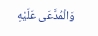وَالْمُدَّعَى عَلَيْهِ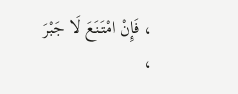، فَإِنْ امْتَنَعَ لَا جَبْرَ ،